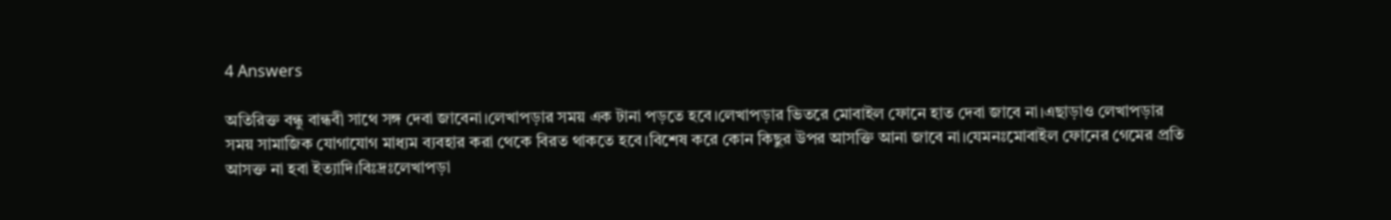4 Answers

অতিরিক্ত বন্ধু বান্ধবী সাথে সঙ্গ দেবা জাবেনা।লেখাপড়ার সময় এক টানা পড়তে হবে।লেখাপড়ার ভিতরে মোবাইল ফোনে হাত দেবা জাবে না।এছাড়াও লেখাপড়ার সময় সামাজিক যোগাযোগ মাধ্যম ব্যবহার করা থেকে বিরত থাকতে হবে।বিশেষ করে কোন কিছুর উপর আসক্তি আনা জাবে না।যেমনঃমোবাইল ফোনের গেমের প্রতি আসক্ত না হবা ইত্যাদি।বিঃদ্রঃলেখাপড়া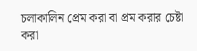চলাকালিন প্রেম করা বা প্রম করার চেষ্টা করা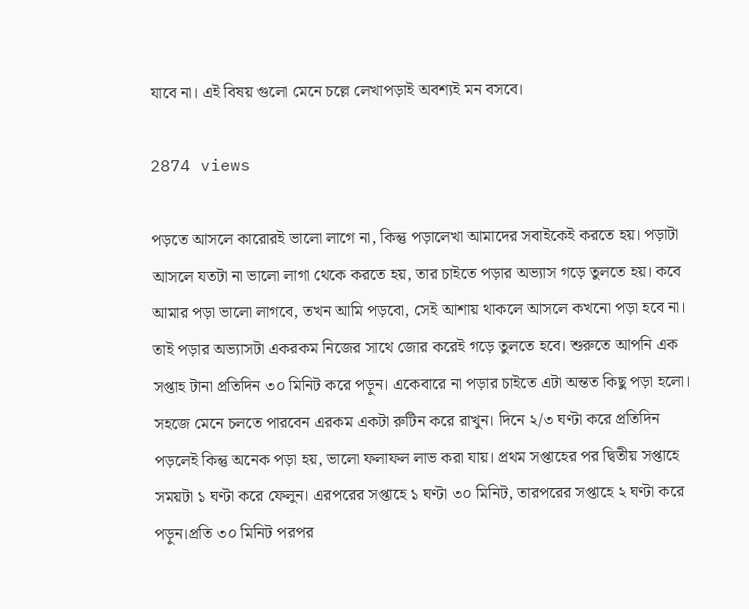যাবে না। এই বিষয় গুলো মেনে চল্লে লেখাপড়াই অবশ্যই মন বসবে।

2874 views

পড়তে আসলে কারোরই ভালো লাগে না, কিন্তু পড়ালেখা আমাদের সবাইকেই করতে হয়। পড়াটা আসলে যতটা না ভালো লাগা থেকে করতে হয়, তার চাইতে পড়ার অভ্যাস গড়ে তুলতে হয়। কবে আমার পড়া ভালো লাগবে, তখন আমি পড়বো, সেই আশায় থাকলে আসলে কখনো পড়া হবে না। তাই পড়ার অভ্যাসটা একরকম নিজের সাথে জোর করেই গড়ে তুলতে হবে। শুরুতে আপনি এক সপ্তাহ টানা প্রতিদিন ৩০ মিনিট করে পড়ুন। একেবারে না পড়ার চাইতে এটা অন্তত কিছু পড়া হলো। সহজে মেনে চলতে পারবেন এরকম একটা রুটিন করে রাখুন। দিনে ২/৩ ঘণ্টা করে প্রতিদিন পড়লেই কিন্তু অনেক পড়া হয়, ভালো ফলাফল লাভ করা যায়। প্রথম সপ্তাহের পর দ্বিতীয় সপ্তাহে সময়টা ১ ঘণ্টা করে ফেলুন। এরপরের সপ্তাহে ১ ঘণ্টা ৩০ মিনিট, তারপরের সপ্তাহে ২ ঘণ্টা করে পড়ুন।প্রতি ৩০ মিনিট পরপর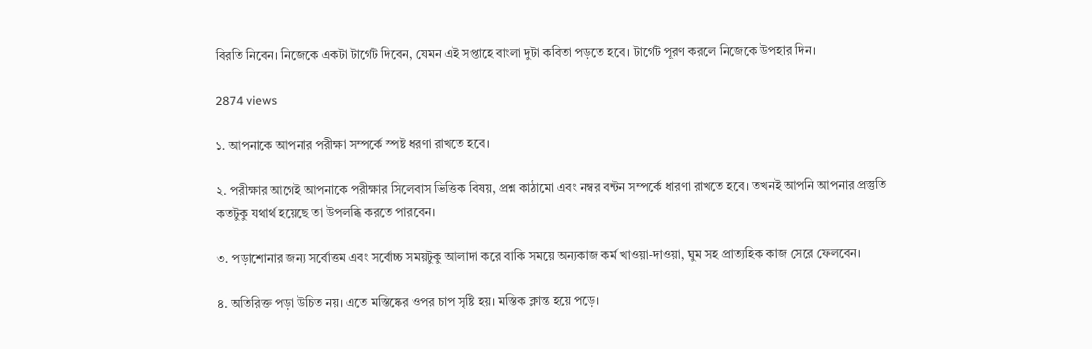বিরতি নিবেন। নিজেকে একটা টার্গেট দিবেন, যেমন এই সপ্তাহে বাংলা দুটা কবিতা পড়তে হবে। টার্গেট পূরণ করলে নিজেকে উপহার দিন।

2874 views

১. আপনাকে আপনার পরীক্ষা সম্পর্কে স্পষ্ট ধরণা রাখতে হবে।

২. পরীক্ষার আগেই আপনাকে পরীক্ষার সিলেবাস ভিত্তিক বিষয়, প্রশ্ন কাঠামো এবং নম্বর বন্টন সম্পর্কে ধারণা রাখতে হবে। তখনই আপনি আপনার প্রস্তুতি কতটুকু যথার্থ হয়েছে তা উপলব্ধি করতে পারবেন।

৩. পড়াশোনার জন্য সর্বোত্তম এবং সর্বোচ্চ সময়টুকু আলাদা করে বাকি সময়ে অন্যকাজ কর্ম খাওয়া-দাওয়া, ঘুম সহ প্রাত্যহিক কাজ সেরে ফেলবেন।

৪. অতিরিক্ত পড়া উচিত নয়। এতে মস্তিষ্কের ওপর চাপ সৃষ্টি হয়। মস্তিক ক্লান্ত হয়ে পড়ে।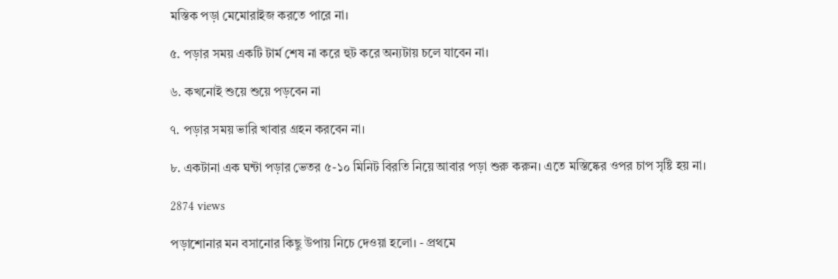মস্তিক পড়া মেমোরাইজ করতে পারে না।

৫. পড়ার সময় একটি টার্ম শেষ না করে হুট করে অন্যটায় চলে যাবেন না।

৬. কখনোই শুয়ে শুয়ে পড়বেন না

৭. পড়ার সময় ভারি খাবার গ্রহন করবেন না।

৮. একটানা এক ঘন্টা পড়ার ভেতর ৫-১০ মিনিট বিরতি নিয়ে আবার পড়া শুরু করুন। এতে মস্তিষ্কের ওপর চাপ সৃষ্টি হয় না।

2874 views

পড়াশোনার মন বসানোর কিছু উপায় নিচে দেওয়া হলো। - প্রথমে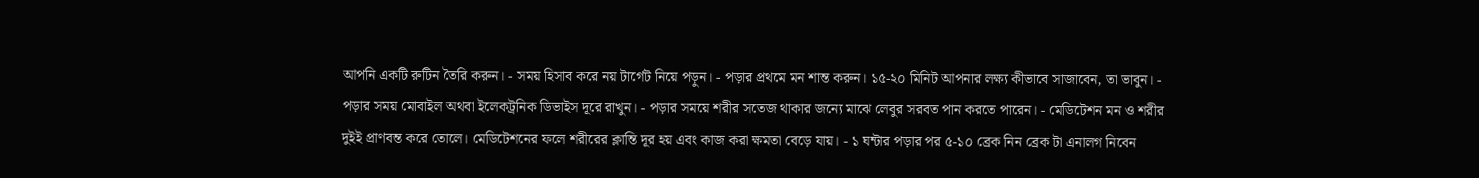আপনি একটি রুটিন তৈরি করুন। - সময় হিসাব করে নয় টার্গেট নিয়ে পড়ুন। - পড়ার প্রথমে মন শান্ত করুন। ১৫-২০ মিনিট আপনার লক্ষ্য কীভাবে সাজাবেন, তা ভাবুন। - পড়ার সময় মোবাইল অথবা ইলেকট্রনিক ডিভাইস দূরে রাখুন। - পড়ার সময়ে শরীর সতেজ থাকার জন্যে মাঝে লেবুর সরবত পান করতে পারেন। - মেডিটেশন মন ও শরীর দুইই প্রাণবন্ত করে তোলে। মেডিটেশনের ফলে শরীরের ক্লান্তি দূর হয় এবং কাজ করা ক্ষমতা বেড়ে যায়। - ১ ঘন্টার পড়ার পর ৫-১০ ব্রেক নিন ব্রেক টা এনালগ নিবেন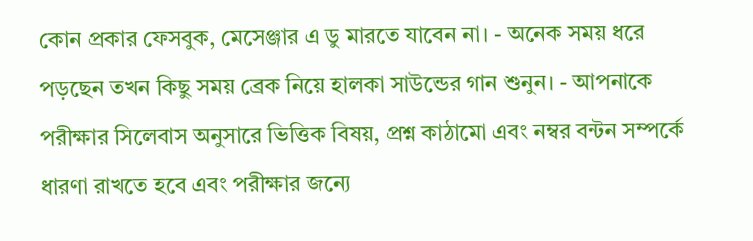কোন প্রকার ফেসবুক, মেসেঞ্জার এ ডু মারতে যাবেন না। - অনেক সময় ধরে পড়ছেন তখন কিছু সময় ব্রেক নিয়ে হালকা সাউন্ডের গান শুনুন। - আপনাকে পরীক্ষার সিলেবাস অনুসারে ভিত্তিক বিষয়, প্রশ্ন কাঠামো এবং নম্বর বন্টন সম্পর্কে ধারণা রাখতে হবে এবং পরীক্ষার জন্যে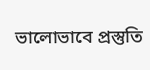ভালোভাবে প্রস্তুতি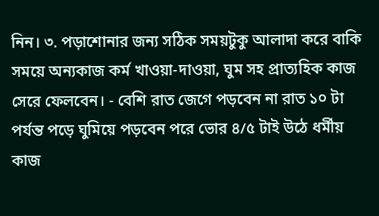নিন। ৩. পড়াশোনার জন্য সঠিক সময়টুকু আলাদা করে বাকি সময়ে অন্যকাজ কর্ম খাওয়া-দাওয়া, ঘুম সহ প্রাত্যহিক কাজ সেরে ফেলবেন। - বেশি রাত জেগে পড়বেন না রাত ১০ টা পর্যন্ত পড়ে ঘুমিয়ে পড়বেন পরে ভোর ৪/৫ টাই উঠে ধর্মীয় কাজ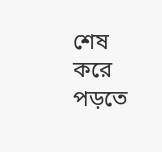শেষ করে পড়তে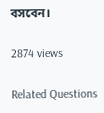বসবেন।

2874 views

Related Questions